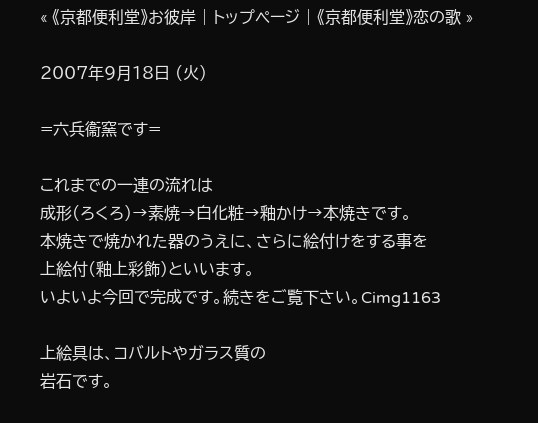« 《京都便利堂》お彼岸 | トップページ | 《京都便利堂》恋の歌 »

2007年9月18日 (火)

=六兵衞窯です=

これまでの一連の流れは
成形(ろくろ)→素焼→白化粧→釉かけ→本焼きです。
本焼きで焼かれた器のうえに、さらに絵付けをする事を
上絵付(釉上彩飾)といいます。
いよいよ今回で完成です。続きをご覧下さい。Cimg1163

上絵具は、コバルトやガラス質の
岩石です。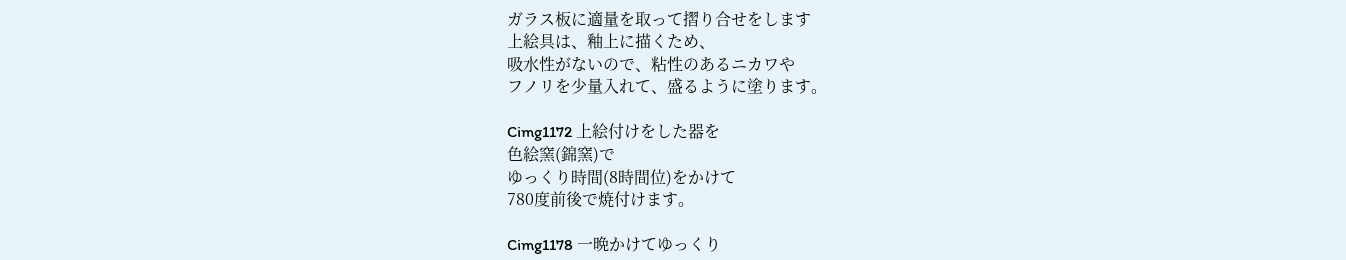ガラス板に適量を取って摺り合せをします
上絵具は、釉上に描くため、
吸水性がないので、粘性のあるニカワや
フノリを少量入れて、盛るように塗ります。

Cimg1172 上絵付けをした器を
色絵窯(錦窯)で
ゆっくり時間(8時間位)をかけて
780度前後で焼付けます。

Cimg1178 一晩かけてゆっくり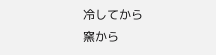冷してから
窯から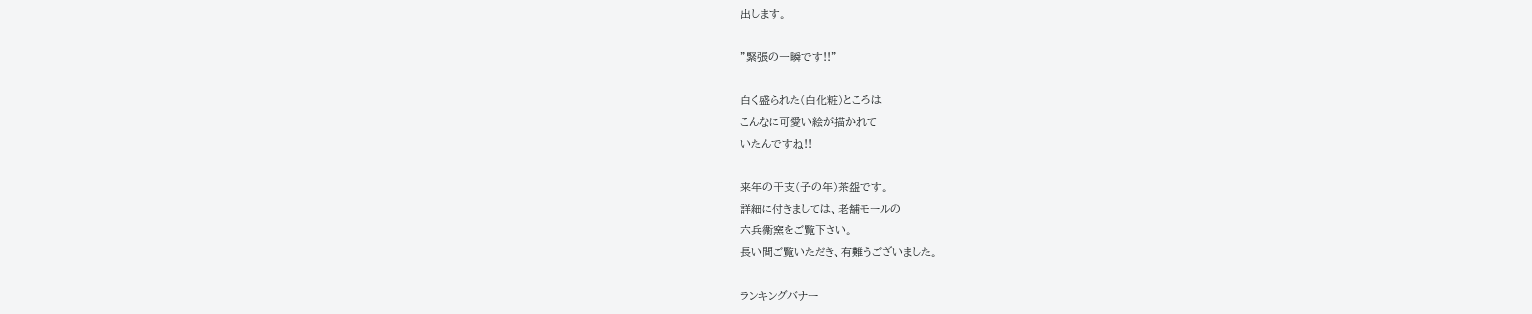出します。

”緊張の一瞬です!!”

白く盛られた(白化粧)ところは
こんなに可愛い絵が描かれて
いたんですね!!

来年の干支(子の年)茶盌です。
詳細に付きましては、老舗モールの
六兵衞窯をご覧下さい。
長い間ご覧いただき、有難うございました。

ランキングバナー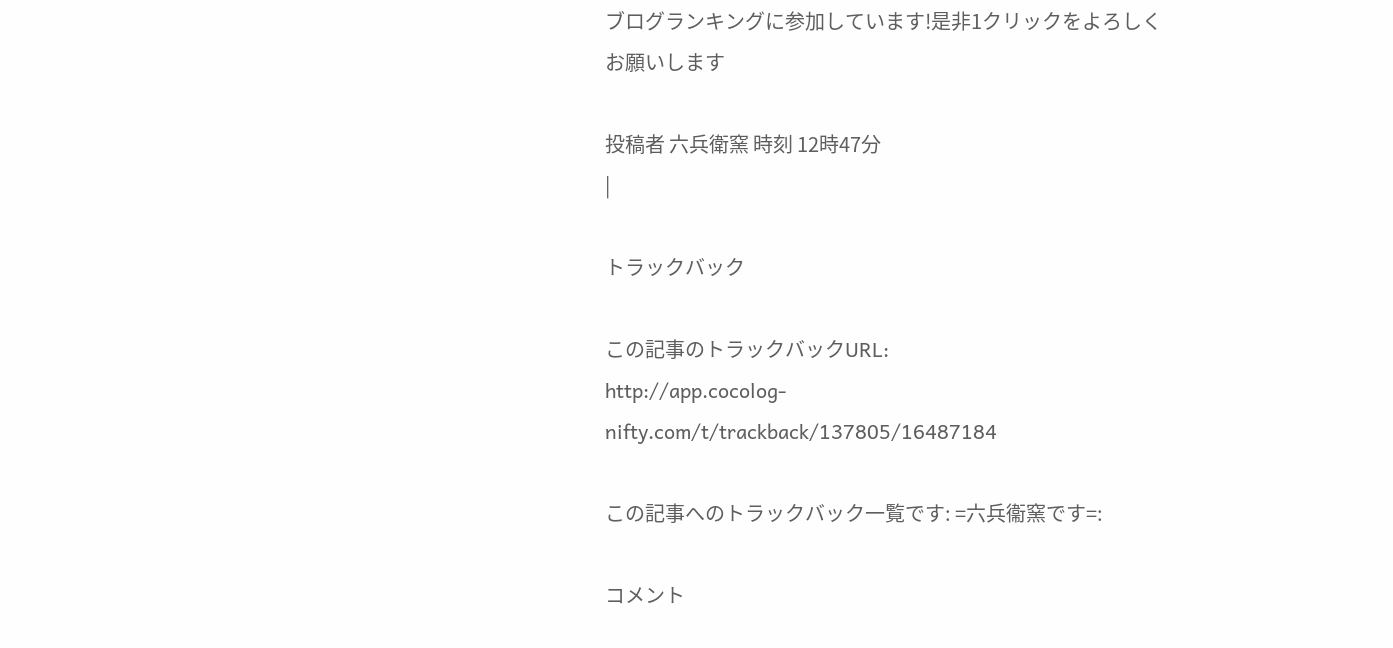ブログランキングに参加しています!是非1クリックをよろしくお願いします

投稿者 六兵衛窯 時刻 12時47分
|

トラックバック

この記事のトラックバックURL:
http://app.cocolog-nifty.com/t/trackback/137805/16487184

この記事へのトラックバック一覧です: =六兵衞窯です=:

コメント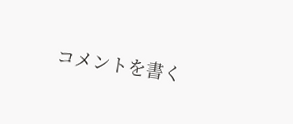コメントを書く